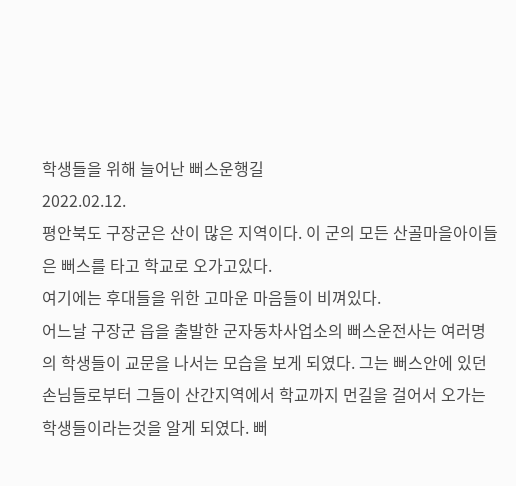학생들을 위해 늘어난 뻐스운행길
2022.02.12.
평안북도 구장군은 산이 많은 지역이다. 이 군의 모든 산골마을아이들은 뻐스를 타고 학교로 오가고있다.
여기에는 후대들을 위한 고마운 마음들이 비껴있다.
어느날 구장군 읍을 출발한 군자동차사업소의 뻐스운전사는 여러명의 학생들이 교문을 나서는 모습을 보게 되였다. 그는 뻐스안에 있던 손님들로부터 그들이 산간지역에서 학교까지 먼길을 걸어서 오가는 학생들이라는것을 알게 되였다. 뻐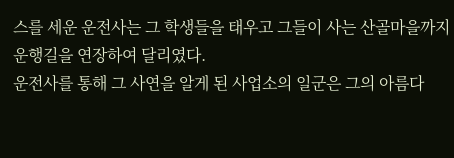스를 세운 운전사는 그 학생들을 태우고 그들이 사는 산골마을까지 운행길을 연장하여 달리였다.
운전사를 통해 그 사연을 알게 된 사업소의 일군은 그의 아름다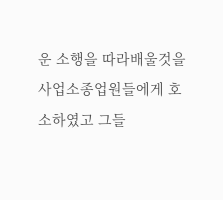운 소행을 따라배울것을 사업소종업원들에게 호소하였고 그들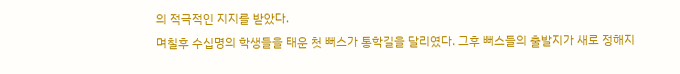의 적극적인 지지를 받았다.
며칠후 수십명의 학생들을 태운 첫 뻐스가 통학길을 달리였다. 그후 뻐스들의 출발지가 새로 정해지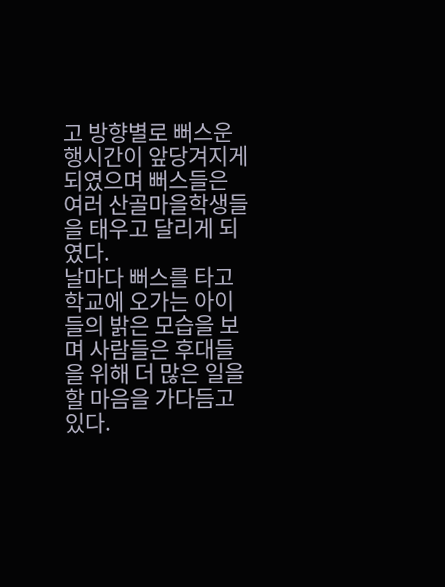고 방향별로 뻐스운행시간이 앞당겨지게 되였으며 뻐스들은 여러 산골마을학생들을 태우고 달리게 되였다.
날마다 뻐스를 타고 학교에 오가는 아이들의 밝은 모습을 보며 사람들은 후대들을 위해 더 많은 일을 할 마음을 가다듬고있다.